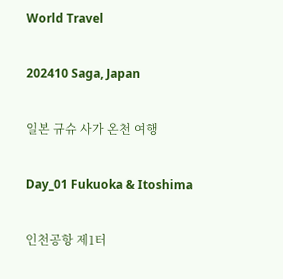World Travel

202410 Saga, Japan

일본 규슈 사가 온천 여행

Day_01 Fukuoka & Itoshima

인천공항 제1터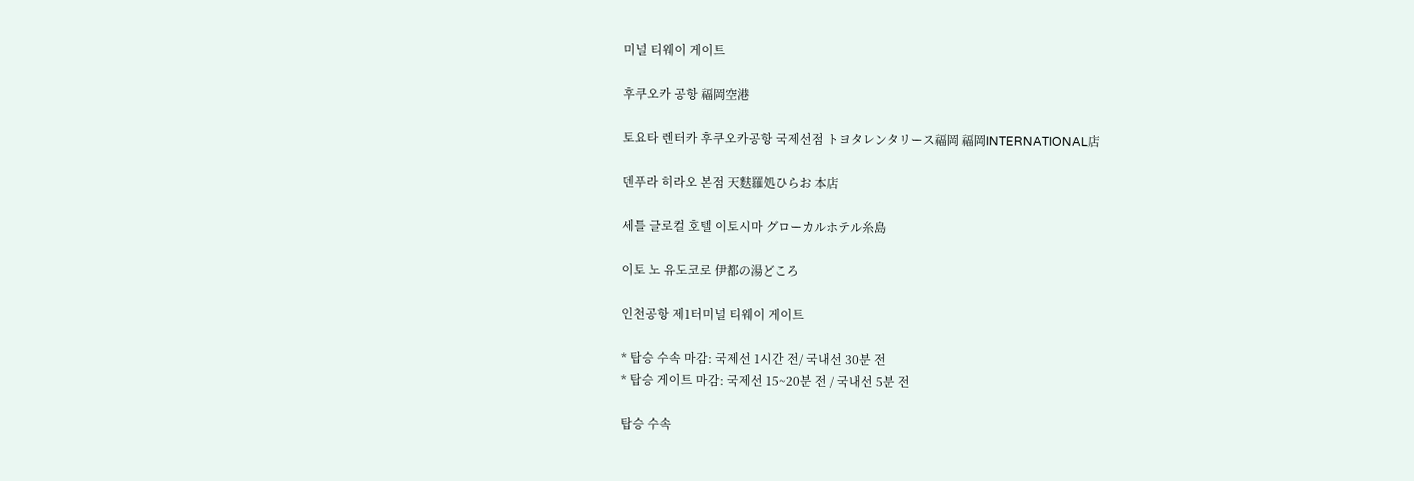미널 티웨이 게이트

후쿠오카 공항 福岡空港

토요타 렌터카 후쿠오카공항 국제선점 トヨタレンタリース福岡 福岡INTERNATIONAL店

덴푸라 히라오 본점 天麩羅処ひらお 本店

세틀 글로컬 호텔 이토시마 グローカルホテル糸島

이토 노 유도코로 伊都の湯どころ

인천공항 제1터미널 티웨이 게이트

* 탑승 수속 마감: 국제선 1시간 전/ 국내선 30분 전
* 탑승 게이트 마감: 국제선 15~20분 전 / 국내선 5분 전

탑승 수속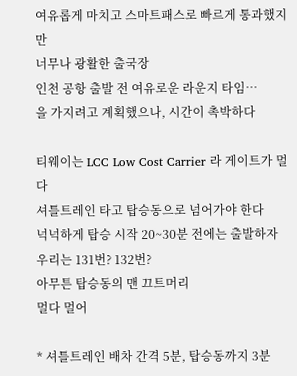여유롭게 마치고 스마트패스로 빠르게 통과했지만
너무나 광활한 출국장
인천 공항 출발 전 여유로운 라운지 타임…
을 가지려고 계획했으나, 시간이 촉박하다

티웨이는 LCC Low Cost Carrier 라 게이트가 멀다
셔틀트레인 타고 탑승동으로 넘어가야 한다
넉넉하게 탑승 시작 20~30분 전에는 출발하자
우리는 131번? 132번?
아무튼 탑승동의 맨 끄트머리
멀다 멀어

* 셔틀트레인 배차 간격 5분, 탑승동까지 3분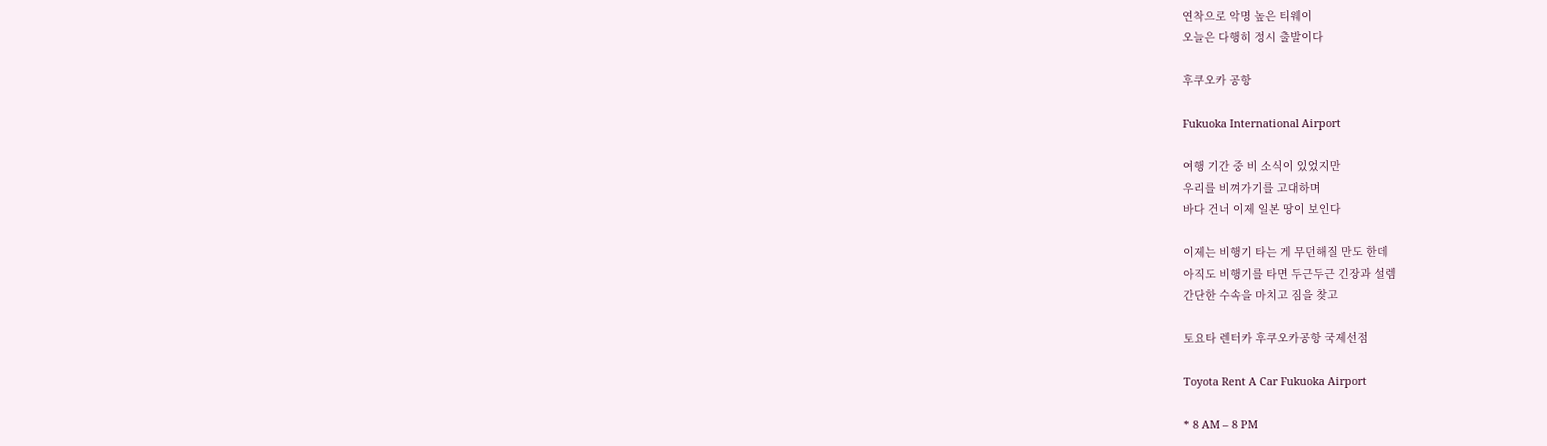연착으로 악명 높은 티웨이
오늘은 다행히 정시 출발이다

후쿠오카 공항

Fukuoka International Airport

여행 기간 중 비 소식이 있었지만
우리를 비껴가기를 고대하며
바다 건너 이제 일본 땅이 보인다

이제는 비행기 타는 게 무던해질 만도 한데
아직도 비행기를 타면 두근두근 긴장과 설렘
간단한 수속을 마치고 짐을 찾고

토요타 렌터카 후쿠오카공항 국제선점

Toyota Rent A Car Fukuoka Airport

* 8 AM – 8 PM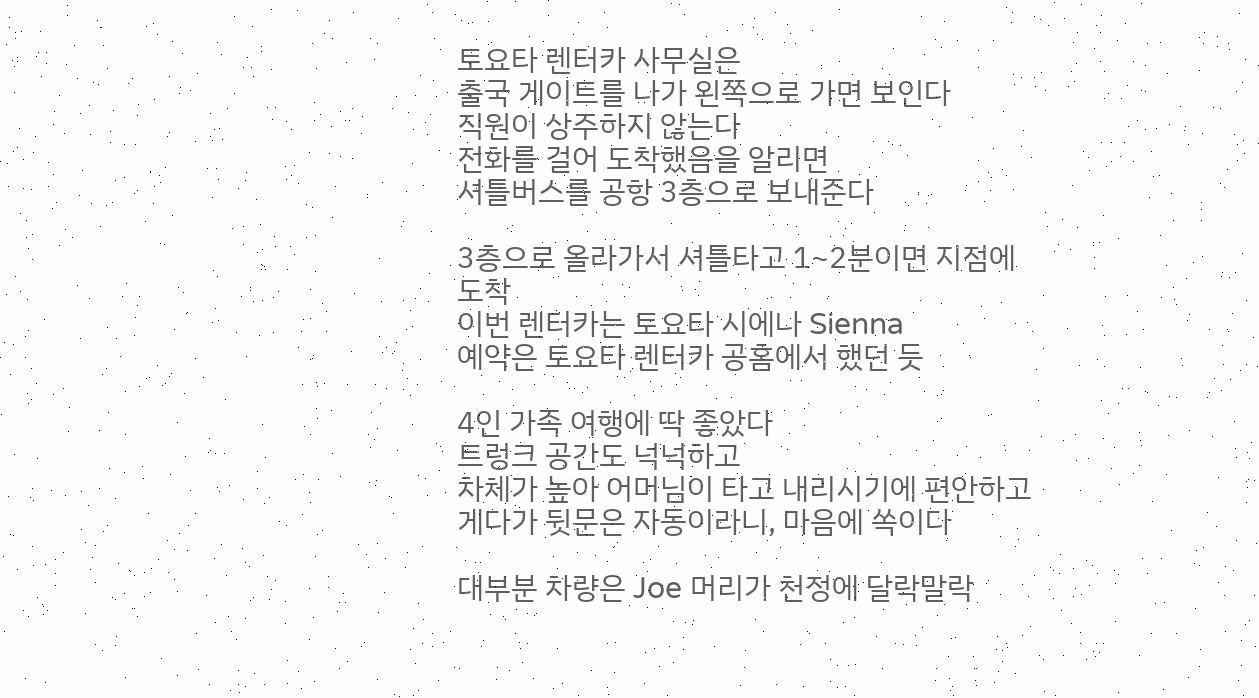토요타 렌터카 사무실은
출국 게이트를 나가 왼쪽으로 가면 보인다
직원이 상주하지 않는다
전화를 걸어 도착했음을 알리면
셔틀버스를 공항 3층으로 보내준다

3층으로 올라가서 셔틀타고 1~2분이면 지점에 도착
이번 렌터카는 토요타 시에나 Sienna
예약은 토요타 렌터카 공홈에서 했던 듯

4인 가족 여행에 딱 좋았다
트렁크 공간도 넉넉하고
차체가 높아 어머님이 타고 내리시기에 편안하고
게다가 뒷문은 자동이라니, 마음에 쏙이다

대부분 차량은 Joe 머리가 천정에 달락말락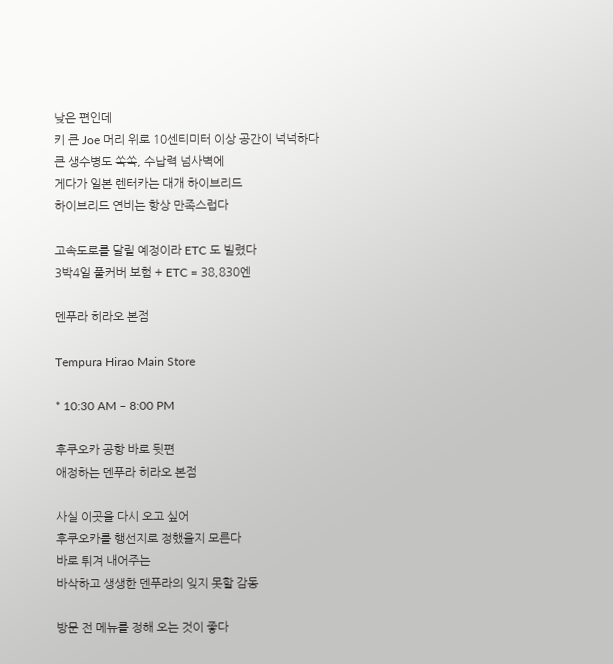낮은 편인데
키 큰 Joe 머리 위로 10센티미터 이상 공간이 넉넉하다
큰 생수병도 쏙쏙, 수납력 넘사벽에
게다가 일본 렌터카는 대개 하이브리드
하이브리드 연비는 항상 만족스럽다

고속도로를 달릴 예정이라 ETC 도 빌렸다
3박4일 풀커버 보험 + ETC = 38,830엔

덴푸라 히라오 본점

Tempura Hirao Main Store

* 10:30 AM – 8:00 PM

후쿠오카 공항 바로 뒷편
애정하는 덴푸라 히라오 본점

사실 이곳을 다시 오고 싶어
후쿠오카를 행선지로 정했을지 모른다
바로 튀겨 내어주는
바삭하고 생생한 덴푸라의 잊지 못할 감동

방문 전 메뉴를 정해 오는 것이 좋다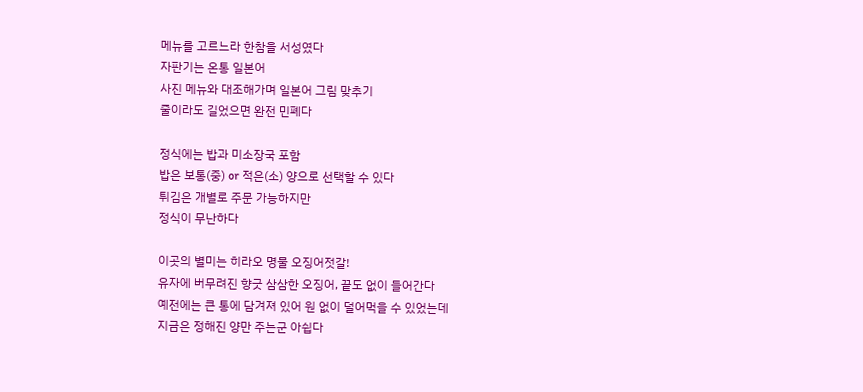메뉴를 고르느라 한참을 서성였다
자판기는 온통 일본어
사진 메뉴와 대조해가며 일본어 그림 맞추기
줄이라도 길었으면 완전 민폐다

정식에는 밥과 미소장국 포함
밥은 보통(중) or 적은(소) 양으로 선택할 수 있다
튀김은 개별로 주문 가능하지만
정식이 무난하다

이곳의 별미는 히라오 명물 오징어젓갈!
유자에 버무려진 향긋 삼삼한 오징어, 끝도 없이 들어간다
예전에는 큰 통에 담겨져 있어 원 없이 덜어먹을 수 있었는데
지금은 정해진 양만 주는군 아쉽다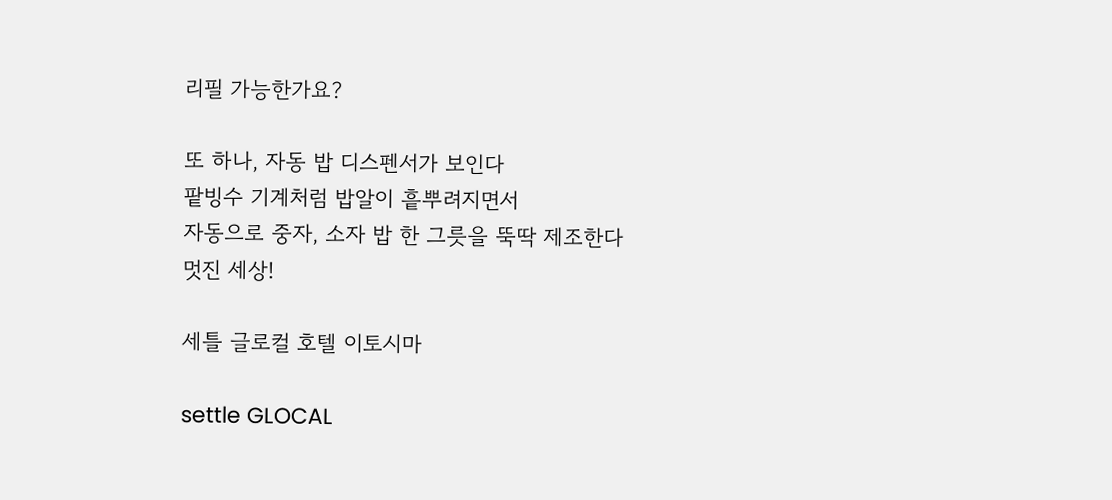리필 가능한가요?

또 하나, 자동 밥 디스펜서가 보인다
팥빙수 기계처럼 밥알이 흩뿌려지면서
자동으로 중자, 소자 밥 한 그릇을 뚝딱 제조한다
멋진 세상!

세틀 글로컬 호텔 이토시마

settle GLOCAL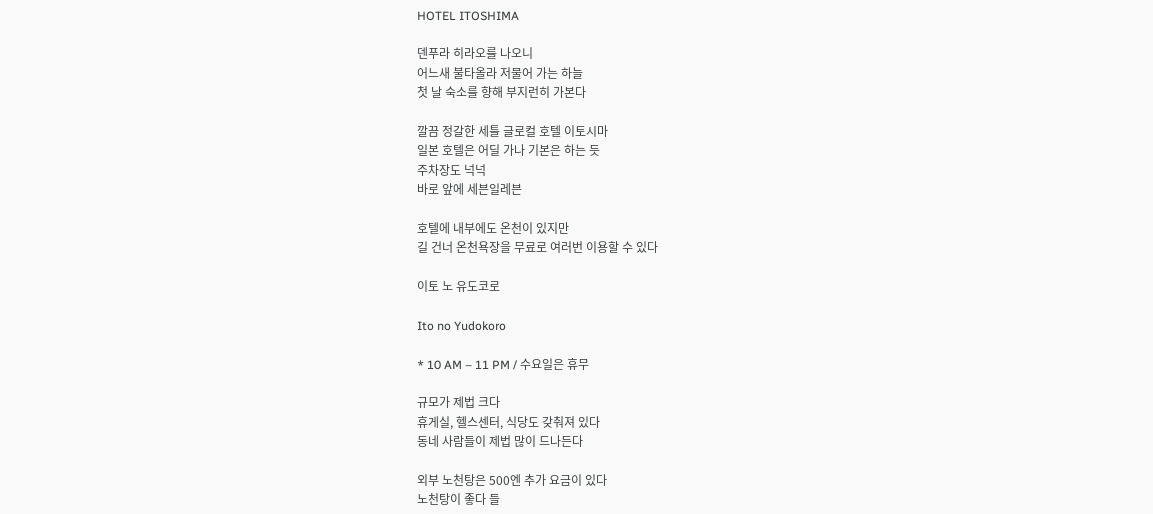HOTEL ITOSHIMA

덴푸라 히라오를 나오니
어느새 불타올라 저물어 가는 하늘
첫 날 숙소를 향해 부지런히 가본다

깔끔 정갈한 세틀 글로컬 호텔 이토시마
일본 호텔은 어딜 가나 기본은 하는 듯
주차장도 넉넉
바로 앞에 세븐일레븐

호텔에 내부에도 온천이 있지만
길 건너 온천욕장을 무료로 여러번 이용할 수 있다

이토 노 유도코로

Ito no Yudokoro

* 10 AM – 11 PM / 수요일은 휴무

규모가 제법 크다
휴게실, 헬스센터, 식당도 갖춰져 있다
동네 사람들이 제법 많이 드나든다

외부 노천탕은 500엔 추가 요금이 있다
노천탕이 좋다 들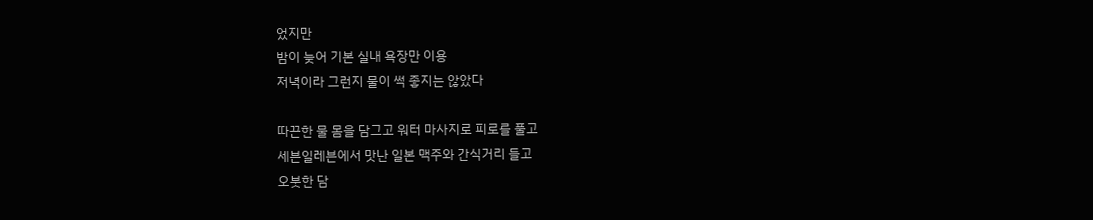었지만
밤이 늦어 기본 실내 욕장만 이용
저녁이라 그런지 물이 썩 좋지는 않았다

따끈한 물 몸을 담그고 워터 마사지로 피로를 풀고
세븐일레븐에서 맛난 일본 맥주와 간식거리 들고
오붓한 담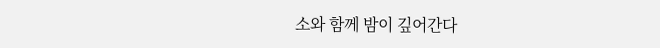소와 함께 밤이 깊어간다